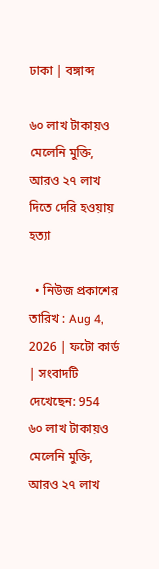ঢাকা | বঙ্গাব্দ

৬০ লাখ টাকায়ও মেলেনি মুক্তি, আরও ২৭ লাখ দিতে দেরি হওয়ায় হত্যা

  • নিউজ প্রকাশের তারিখ : Aug 4, 2026 | ফটো কার্ড | সংবাদটি দেখেছেন: 954
৬০ লাখ টাকায়ও মেলেনি মুক্তি, আরও ২৭ লাখ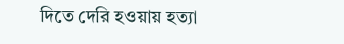দিতে দেরি হওয়ায় হত্যা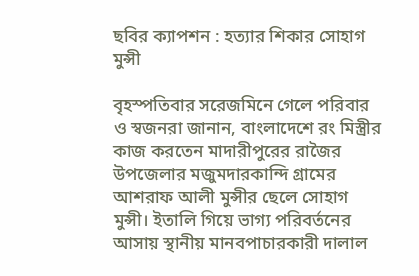ছবির ক্যাপশন : হত্যার শিকার সোহাগ মুন্সী

বৃহস্পতিবার সরেজমিনে গেলে পরিবার ও স্বজনরা জানান, বাংলাদেশে রং মিস্ত্রীর কাজ করতেন মাদারীপুরের রাজৈর উপজেলার মজুমদারকান্দি গ্রামের আশরাফ আলী মুন্সীর ছেলে সোহাগ মুন্সী। ইতালি গিয়ে ভাগ্য পরিবর্তনের আসায় স্থানীয় মানবপাচারকারী দালাল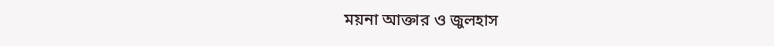ময়না আক্তার ও জুলহাস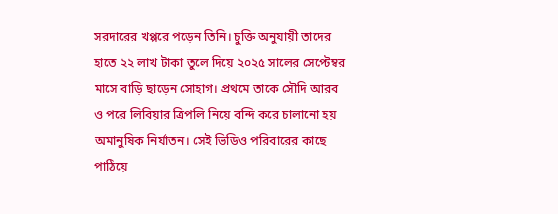সরদারের খপ্পরে পড়েন তিনি। চুক্তি অনুযায়ী তাদের হাতে ২২ লাখ টাকা তুলে দিয়ে ২০২৫ সালের সেপ্টেম্বর মাসে বাড়ি ছাড়েন সোহাগ। প্রথমে তাকে সৌদি আরব ও পরে লিবিয়ার ত্রিপলি নিয়ে বন্দি করে চালানো হয় অমানুষিক নির্যাতন। সেই ভিডিও পরিবারের কাছে পাঠিয়ে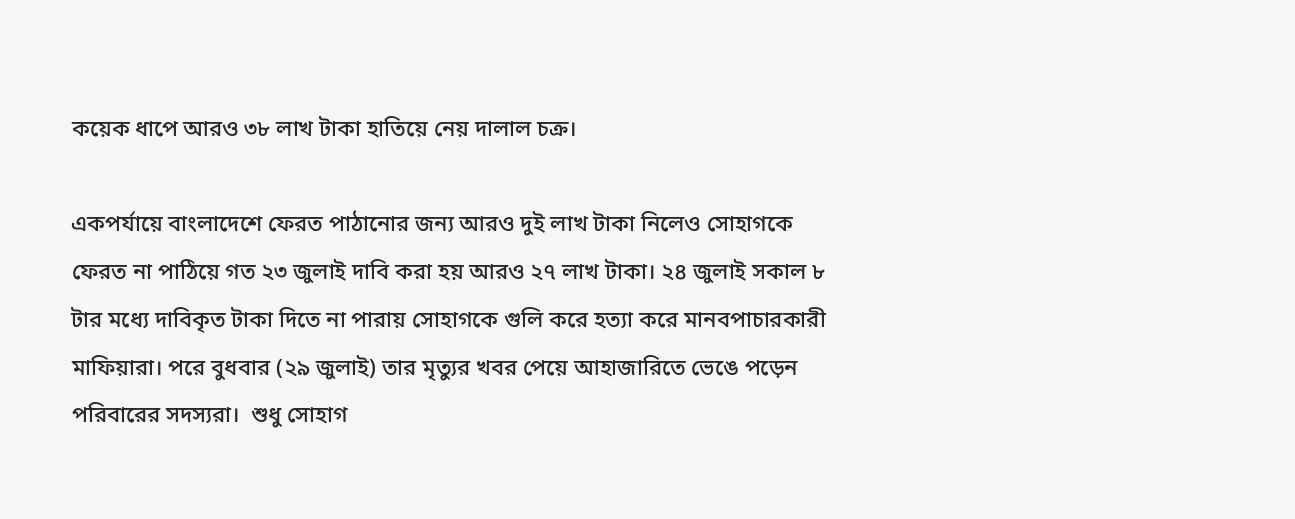কয়েক ধাপে আরও ৩৮ লাখ টাকা হাতিয়ে নেয় দালাল চক্র।

একপর্যায়ে বাংলাদেশে ফেরত পাঠানোর জন্য আরও দুই লাখ টাকা নিলেও সোহাগকে ফেরত না পাঠিয়ে গত ২৩ জুলাই দাবি করা হয় আরও ২৭ লাখ টাকা। ২৪ জুলাই সকাল ৮ টার মধ্যে দাবিকৃত টাকা দিতে না পারায় সোহাগকে গুলি করে হত্যা করে মানবপাচারকারী মাফিয়ারা। পরে বুধবার (২৯ জুলাই) তার মৃত্যুর খবর পেয়ে আহাজারিতে ভেঙে পড়েন পরিবারের সদস্যরা।  শুধু সোহাগ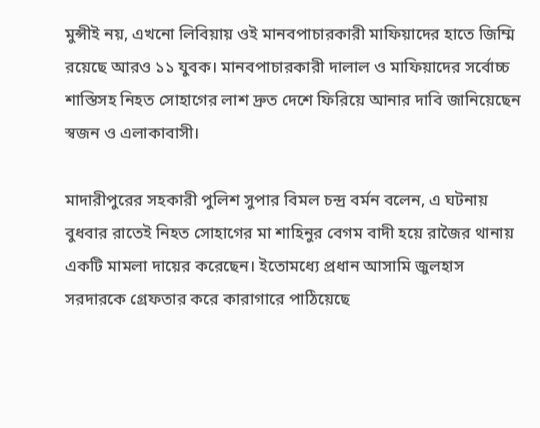মুন্সীই নয়, এখনো লিবিয়ায় ওই মানবপাচারকারী মাফিয়াদের হাতে জিম্মি রয়েছে আরও ১১ যুবক। মানবপাচারকারী দালাল ও মাফিয়াদের সর্বোচ্চ শাস্তিসহ নিহত সোহাগের লাশ দ্রুত দেশে ফিরিয়ে আনার দাবি জানিয়েছেন স্বজন ও এলাকাবাসী।

মাদারীপুরের সহকারী পুলিশ সুপার বিমল চন্দ্র বর্মন বলেন, এ ঘটনায় বুধবার রাতেই নিহত সোহাগের মা শাহিনুর বেগম বাদী হয়ে রাজৈর থানায় একটি মামলা দায়ের করেছেন। ইতোমধ্যে প্রধান আসামি জুলহাস সরদারকে গ্রেফতার করে কারাগারে পাঠিয়েছে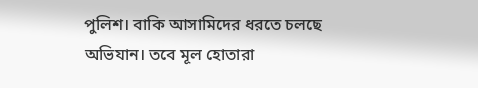পুলিশ। বাকি আসামিদের ধরতে চলছে অভিযান। তবে মূল হোতারা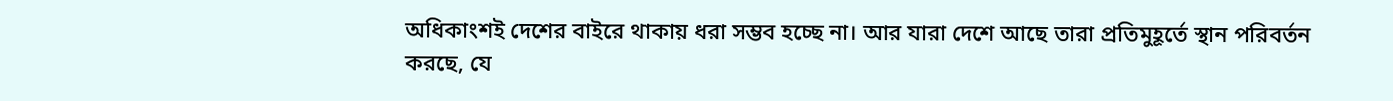অধিকাংশই দেশের বাইরে থাকায় ধরা সম্ভব হচ্ছে না। আর যারা দেশে আছে তারা প্রতিমুহূর্তে স্থান পরিবর্তন করছে, যে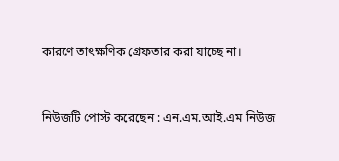কারণে তাৎক্ষণিক গ্রেফতার করা যাচ্ছে না।


নিউজটি পোস্ট করেছেন : এন.এম.আই.এম নিউজ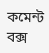কমেন্ট বক্স